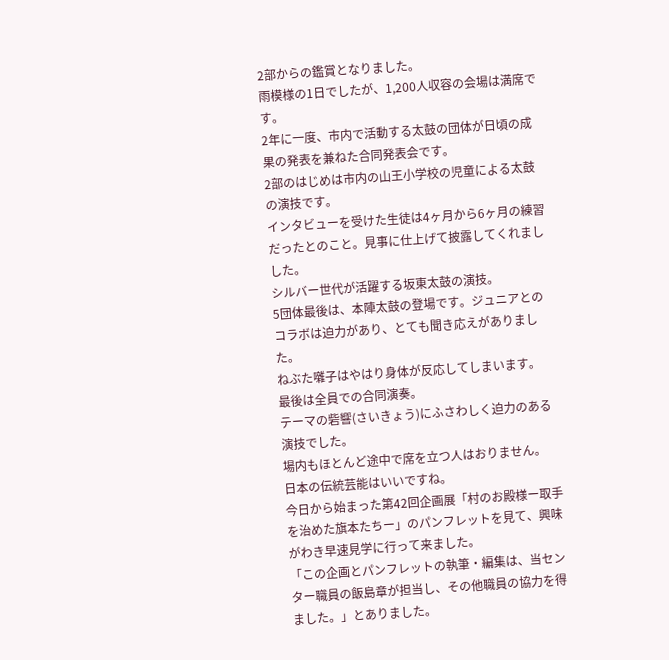2部からの鑑賞となりました。
雨模様の1日でしたが、1,200人収容の会場は満席です。
2年に一度、市内で活動する太鼓の団体が日頃の成果の発表を兼ねた合同発表会です。
2部のはじめは市内の山王小学校の児童による太鼓の演技です。
インタビューを受けた生徒は4ヶ月から6ヶ月の練習だったとのこと。見事に仕上げて披露してくれましした。
シルバー世代が活躍する坂東太鼓の演技。
5団体最後は、本陣太鼓の登場です。ジュニアとのコラボは迫力があり、とても聞き応えがありました。
ねぶた囃子はやはり身体が反応してしまいます。
最後は全員での合同演奏。
テーマの砦響(さいきょう)にふさわしく迫力のある演技でした。
場内もほとんど途中で席を立つ人はおりません。
日本の伝統芸能はいいですね。
今日から始まった第42回企画展「村のお殿様ー取手を治めた旗本たちー」のパンフレットを見て、興味がわき早速見学に行って来ました。
「この企画とパンフレットの執筆・編集は、当センター職員の飯島章が担当し、その他職員の協力を得ました。」とありました。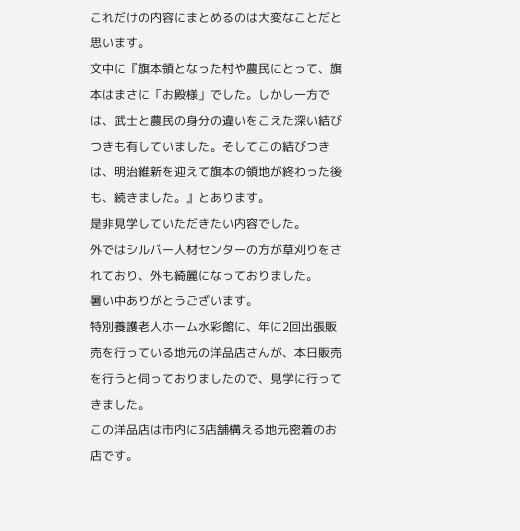これだけの内容にまとめるのは大変なことだと思います。
文中に『旗本領となった村や農民にとって、旗本はまさに「お殿様」でした。しかし一方では、武士と農民の身分の違いをこえた深い結びつきも有していました。そしてこの結びつきは、明治維新を迎えて旗本の領地が終わった後も、続きました。』とあります。
是非見学していただきたい内容でした。
外ではシルバー人材センターの方が草刈りをされており、外も綺麗になっておりました。
暑い中ありがとうございます。
特別養護老人ホーム水彩館に、年に2回出張販売を行っている地元の洋品店さんが、本日販売を行うと伺っておりましたので、見学に行ってきました。
この洋品店は市内に3店舗構える地元密着のお店です。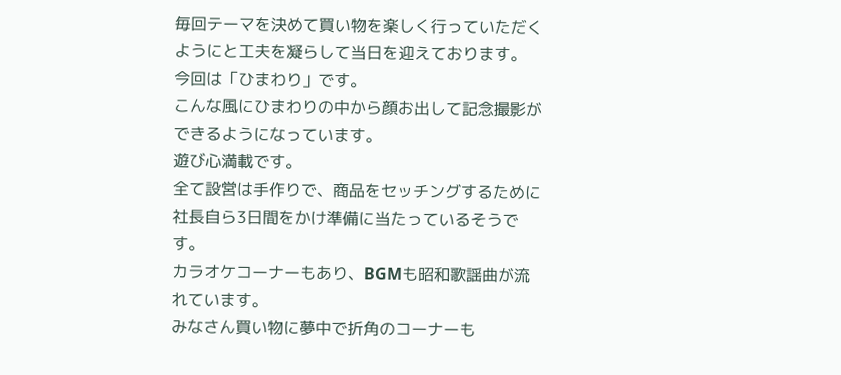毎回テーマを決めて買い物を楽しく行っていただくようにと工夫を凝らして当日を迎えております。
今回は「ひまわり」です。
こんな風にひまわりの中から顔お出して記念撮影ができるようになっています。
遊び心満載です。
全て設営は手作りで、商品をセッチングするために社長自ら3日間をかけ準備に当たっているそうです。
カラオケコーナーもあり、BGMも昭和歌謡曲が流れています。
みなさん買い物に夢中で折角のコーナーも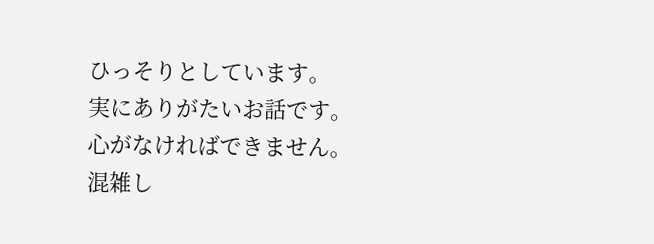ひっそりとしています。
実にありがたいお話です。
心がなければできません。
混雑し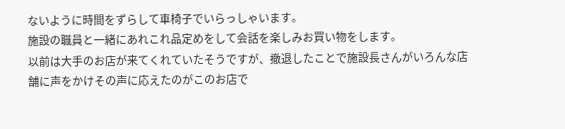ないように時間をずらして車椅子でいらっしゃいます。
施設の職員と一緒にあれこれ品定めをして会話を楽しみお買い物をします。
以前は大手のお店が来てくれていたそうですが、撤退したことで施設長さんがいろんな店舗に声をかけその声に応えたのがこのお店で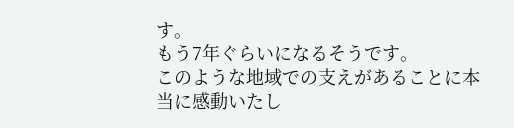す。
もう7年ぐらいになるそうです。
このような地域での支えがあることに本当に感動いたし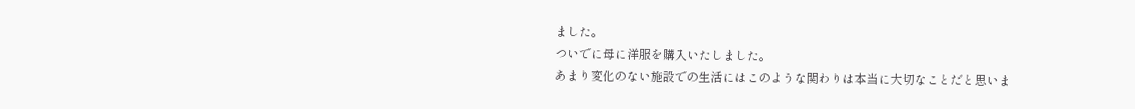ました。
ついでに母に洋服を購入いたしました。
あまり変化のない施設での生活にはこのような関わりは本当に大切なことだと思いま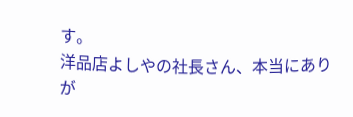す。
洋品店よしやの社長さん、本当にありが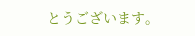とうございます。